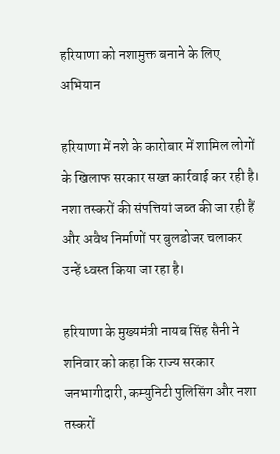हरियाणा को नशामुक्त बनाने के लिए अभियान

हरियाणा में नशे के कारोबार में शामिल लोगों के खिलाफ सरकार सख्त कार्रवाई कर रही है। नशा तस्करों की संपत्तियां जब्त की जा रही हैं और अवैध निर्माणों पर बुलडोजर चलाकर उन्हें ध्वस्त किया जा रहा है।

हरियाणा के मुख्यमंत्री नायब सिंह सैनी ने शनिवार को कहा कि राज्य सरकार जनभागीदारी, कम्युनिटी पुलिसिंग और नशा तस्करों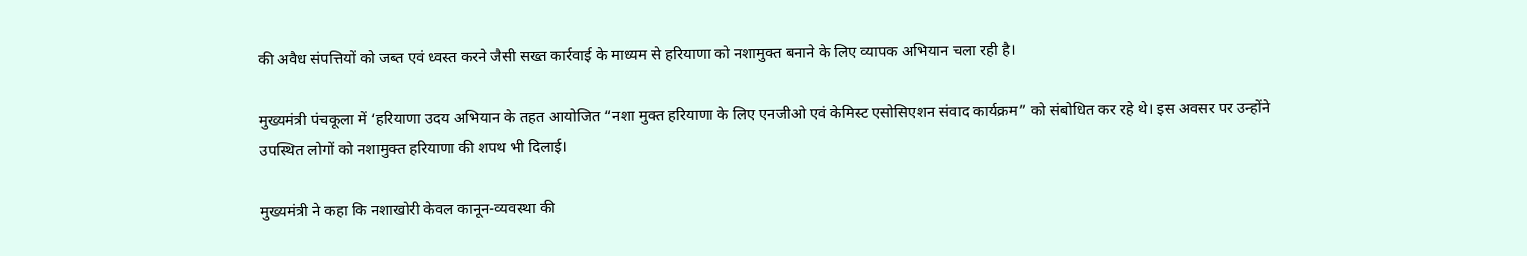की अवैध संपत्तियों को जब्त एवं ध्वस्त करने जैसी सख्त कार्रवाई के माध्यम से हरियाणा को नशामुक्त बनाने के लिए व्यापक अभियान चला रही है।

मुख्यमंत्री पंचकूला में ‘हरियाणा उदय अभियान के तहत आयोजित “नशा मुक्त हरियाणा के लिए एनजीओ एवं केमिस्ट एसोसिएशन संवाद कार्यक्रम” को संबोधित कर रहे थे। इस अवसर पर उन्होंने उपस्थित लोगों को नशामुक्त हरियाणा की शपथ भी दिलाई।

मुख्यमंत्री ने कहा कि नशाखोरी केवल कानून-व्यवस्था की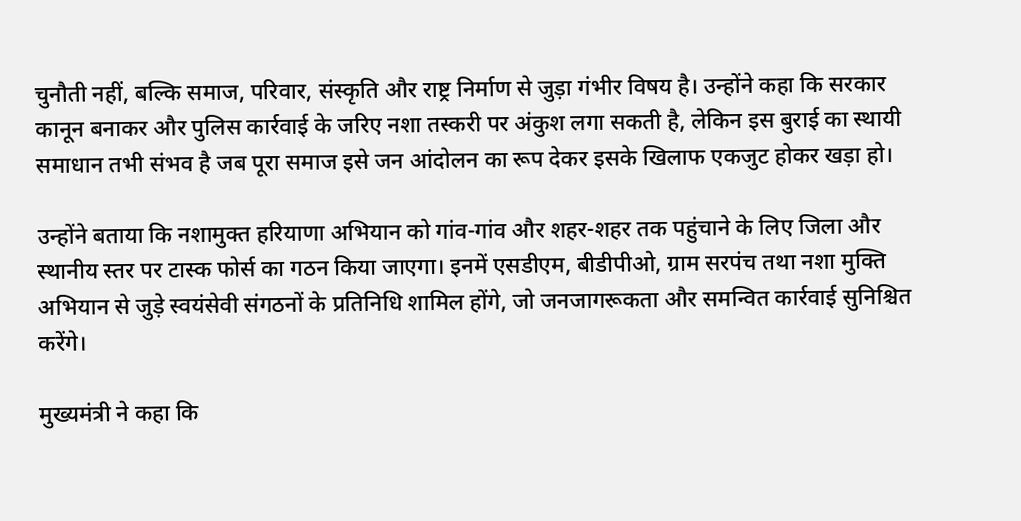चुनौती नहीं, बल्कि समाज, परिवार, संस्कृति और राष्ट्र निर्माण से जुड़ा गंभीर विषय है। उन्होंने कहा कि सरकार कानून बनाकर और पुलिस कार्रवाई के जरिए नशा तस्करी पर अंकुश लगा सकती है, लेकिन इस बुराई का स्थायी समाधान तभी संभव है जब पूरा समाज इसे जन आंदोलन का रूप देकर इसके खिलाफ एकजुट होकर खड़ा हो।

उन्होंने बताया कि नशामुक्त हरियाणा अभियान को गांव-गांव और शहर-शहर तक पहुंचाने के लिए जिला और स्थानीय स्तर पर टास्क फोर्स का गठन किया जाएगा। इनमें एसडीएम, बीडीपीओ, ग्राम सरपंच तथा नशा मुक्ति अभियान से जुड़े स्वयंसेवी संगठनों के प्रतिनिधि शामिल होंगे, जो जनजागरूकता और समन्वित कार्रवाई सुनिश्चित करेंगे।

मुख्यमंत्री ने कहा कि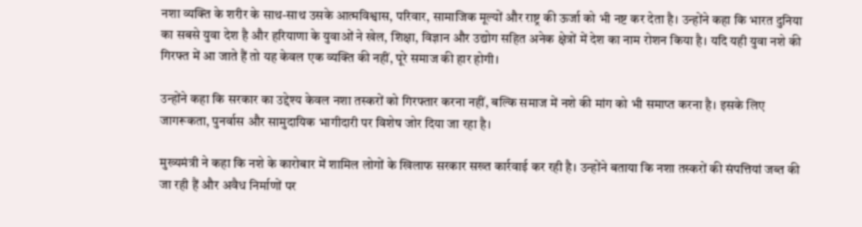नशा व्यक्ति के शरीर के साथ-साथ उसके आत्मविश्वास, परिवार, सामाजिक मूल्यों और राष्ट्र की ऊर्जा को भी नष्ट कर देता है। उन्होंने कहा कि भारत दुनिया का सबसे युवा देश है और हरियाणा के युवाओं ने खेल, शिक्षा, विज्ञान और उद्योग सहित अनेक क्षेत्रों में देश का नाम रोशन किया है। यदि यही युवा नशे की गिरफ्त में आ जाते हैं तो यह केवल एक व्यक्ति की नहीं, पूरे समाज की हार होगी।

उन्होंने कहा कि सरकार का उद्देश्य केवल नशा तस्करों को गिरफ्तार करना नहीं, बल्कि समाज में नशे की मांग को भी समाप्त करना है। इसके लिए जागरूकता, पुनर्वास और सामुदायिक भागीदारी पर विशेष जोर दिया जा रहा है।

मुख्यमंत्री ने कहा कि नशे के कारोबार में शामिल लोगों के खिलाफ सरकार सख्त कार्रवाई कर रही है। उन्होंने बताया कि नशा तस्करों की संपत्तियां जब्त की जा रही हैं और अवैध निर्माणों पर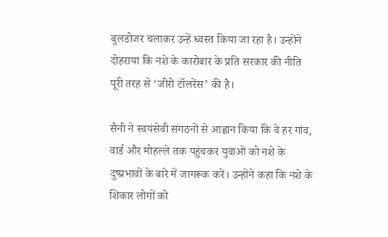बुलडोजर चलाकर उन्हें ध्वस्त किया जा रहा है। उन्होंने दोहराया कि नशे के कारोबार के प्रति सरकार की नीति पूरी तरह से ‘जीरो टॉलरेंस’ की है।

सैनी ने स्वयंसेवी संगठनों से आह्वान किया कि वे हर गांव, वार्ड और मोहल्ले तक पहुंचकर युवाओं को नशे के दुष्प्रभावों के बारे में जागरूक करें। उन्होंने कहा कि नशे के शिकार लोगों को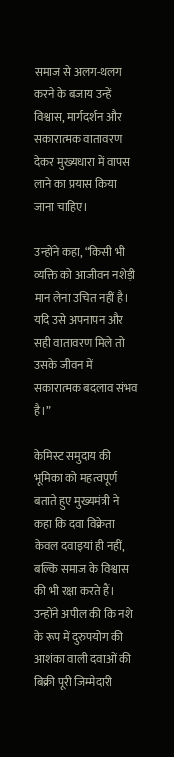समाज से अलग-थलग करने के बजाय उन्हें विश्वास, मार्गदर्शन और सकारात्मक वातावरण देकर मुख्यधारा में वापस लाने का प्रयास किया जाना चाहिए।

उन्होंने कहा, “किसी भी व्यक्ति को आजीवन नशेड़ी मान लेना उचित नहीं है। यदि उसे अपनापन और सही वातावरण मिले तो उसके जीवन में सकारात्मक बदलाव संभव है।”

केमिस्ट समुदाय की भूमिका को महत्वपूर्ण बताते हुए मुख्यमंत्री ने कहा कि दवा विक्रेता केवल दवाइयां ही नहीं, बल्कि समाज के विश्वास की भी रक्षा करते हैं। उन्होंने अपील की कि नशे के रूप में दुरुपयोग की आशंका वाली दवाओं की बिक्री पूरी जिम्मेदारी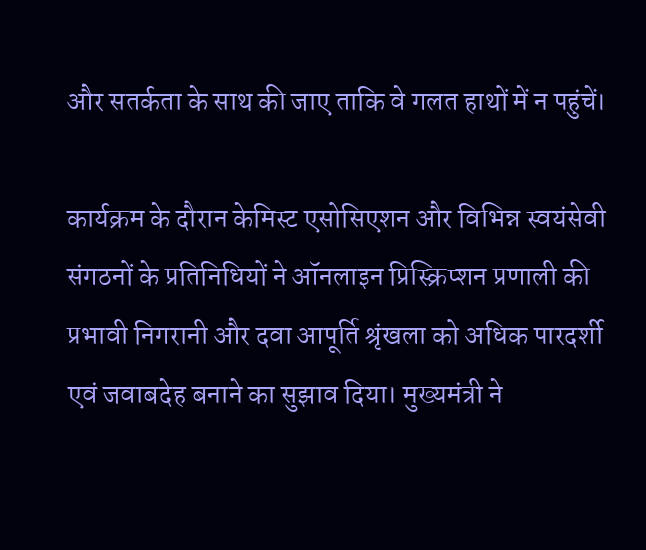और सतर्कता के साथ की जाए ताकि वे गलत हाथों में न पहुंचें।

कार्यक्रम के दौरान केमिस्ट एसोसिएशन और विभिन्न स्वयंसेवी संगठनों के प्रतिनिधियों ने ऑनलाइन प्रिस्क्रिप्शन प्रणाली की प्रभावी निगरानी और दवा आपूर्ति श्रृंखला को अधिक पारदर्शी एवं जवाबदेह बनाने का सुझाव दिया। मुख्यमंत्री ने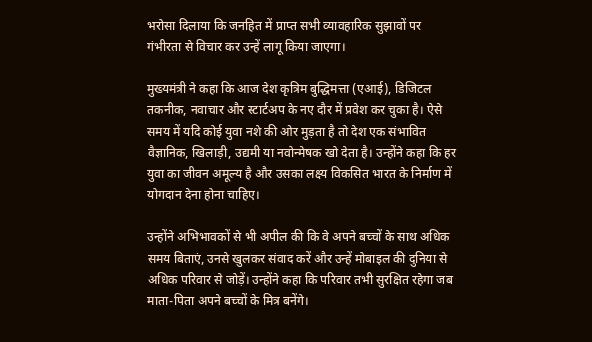भरोसा दिलाया कि जनहित में प्राप्त सभी व्यावहारिक सुझावों पर गंभीरता से विचार कर उन्हें लागू किया जाएगा।

मुख्यमंत्री ने कहा कि आज देश कृत्रिम बुद्धिमत्ता (एआई), डिजिटल तकनीक, नवाचार और स्टार्टअप के नए दौर में प्रवेश कर चुका है। ऐसे समय में यदि कोई युवा नशे की ओर मुड़ता है तो देश एक संभावित वैज्ञानिक, खिलाड़ी, उद्यमी या नवोन्मेषक खो देता है। उन्होंने कहा कि हर युवा का जीवन अमूल्य है और उसका लक्ष्य विकसित भारत के निर्माण में योगदान देना होना चाहिए।

उन्होंने अभिभावकों से भी अपील की कि वे अपने बच्चों के साथ अधिक समय बिताएं, उनसे खुलकर संवाद करें और उन्हें मोबाइल की दुनिया से अधिक परिवार से जोड़ें। उन्होंने कहा कि परिवार तभी सुरक्षित रहेगा जब माता-पिता अपने बच्चों के मित्र बनेंगे।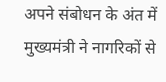अपने संबोधन के अंत में मुख्यमंत्री ने नागरिकों से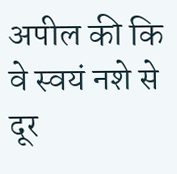अपील की कि वे स्वयं नशे से दूर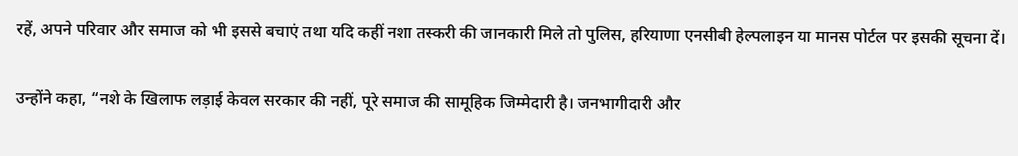रहें, अपने परिवार और समाज को भी इससे बचाएं तथा यदि कहीं नशा तस्करी की जानकारी मिले तो पुलिस, हरियाणा एनसीबी हेल्पलाइन या मानस पोर्टल पर इसकी सूचना दें।

उन्होंने कहा, “नशे के खिलाफ लड़ाई केवल सरकार की नहीं, पूरे समाज की सामूहिक जिम्मेदारी है। जनभागीदारी और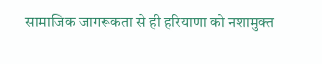सामाजिक जागरूकता से ही हरियाणा को नशामुक्त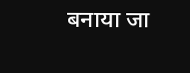बनाया जा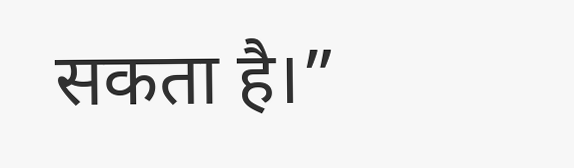सकता है।”